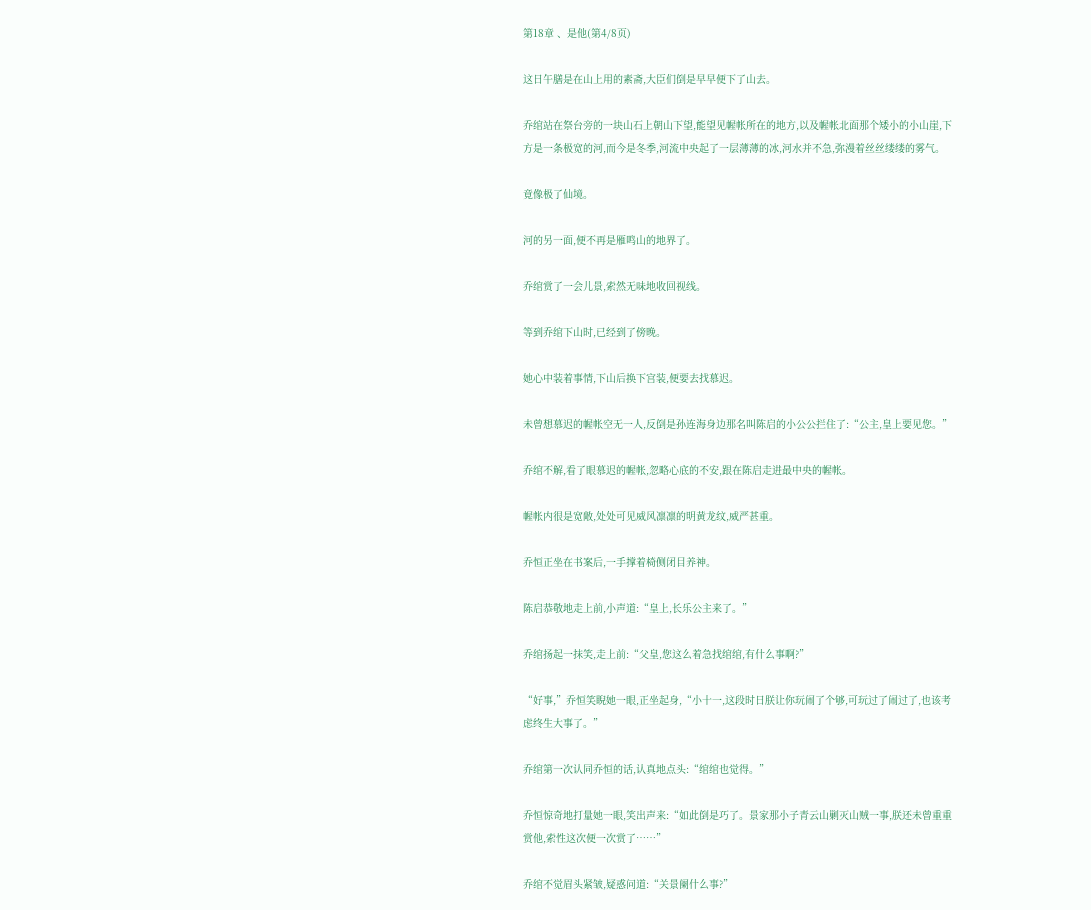第18章 、是他(第4/8页)

这日午膳是在山上用的素斋,大臣们倒是早早便下了山去。

乔绾站在祭台旁的一块山石上朝山下望,能望见幄帐所在的地方,以及幄帐北面那个矮小的小山崖,下方是一条极宽的河,而今是冬季,河流中央起了一层薄薄的冰,河水并不急,弥漫着丝丝缕缕的雾气。

竟像极了仙境。

河的另一面,便不再是雁鸣山的地界了。

乔绾赏了一会儿景,索然无味地收回视线。

等到乔绾下山时,已经到了傍晚。

她心中装着事情,下山后换下宫装,便要去找慕迟。

未曾想慕迟的幄帐空无一人,反倒是孙连海身边那名叫陈启的小公公拦住了:“公主,皇上要见您。”

乔绾不解,看了眼慕迟的幄帐,忽略心底的不安,跟在陈启走进最中央的幄帐。

幄帐内很是宽敞,处处可见威风凛凛的明黄龙纹,威严甚重。

乔恒正坐在书案后,一手撑着椅侧闭目养神。

陈启恭敬地走上前,小声道:“皇上,长乐公主来了。”

乔绾扬起一抹笑,走上前:“父皇,您这么着急找绾绾,有什么事啊?”

“好事,”乔恒笑睨她一眼,正坐起身,“小十一,这段时日朕让你玩闹了个够,可玩过了闹过了,也该考虑终生大事了。”

乔绾第一次认同乔恒的话,认真地点头:“绾绾也觉得。”

乔恒惊奇地打量她一眼,笑出声来:“如此倒是巧了。景家那小子青云山剿灭山贼一事,朕还未曾重重赏他,索性这次便一次赏了……”

乔绾不觉眉头紧皱,疑惑问道:“关景阑什么事?”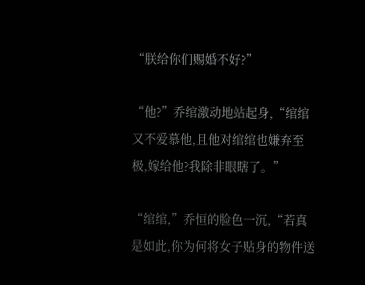“朕给你们赐婚不好?”

“他?”乔绾激动地站起身,“绾绾又不爱慕他,且他对绾绾也嫌弃至极,嫁给他?我除非眼瞎了。”

“绾绾,”乔恒的脸色一沉,“若真是如此,你为何将女子贴身的物件送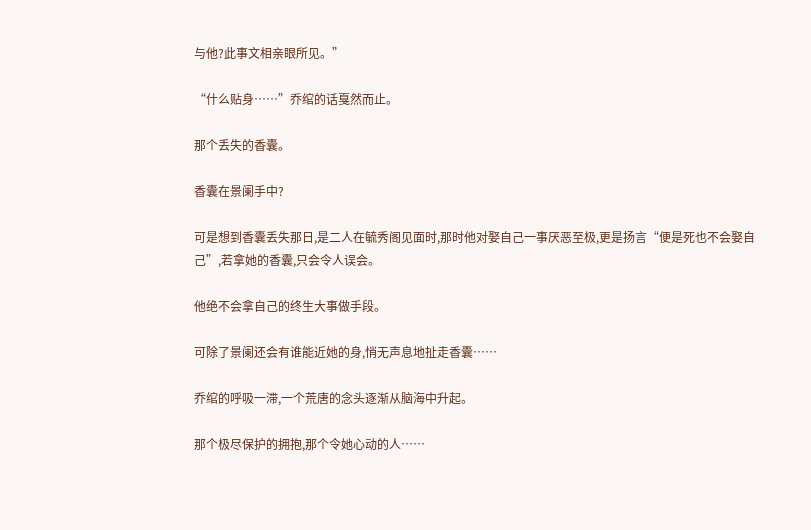与他?此事文相亲眼所见。”

“什么贴身……”乔绾的话戛然而止。

那个丢失的香囊。

香囊在景阑手中?

可是想到香囊丢失那日,是二人在毓秀阁见面时,那时他对娶自己一事厌恶至极,更是扬言“便是死也不会娶自己”,若拿她的香囊,只会令人误会。

他绝不会拿自己的终生大事做手段。

可除了景阑还会有谁能近她的身,悄无声息地扯走香囊……

乔绾的呼吸一滞,一个荒唐的念头逐渐从脑海中升起。

那个极尽保护的拥抱,那个令她心动的人……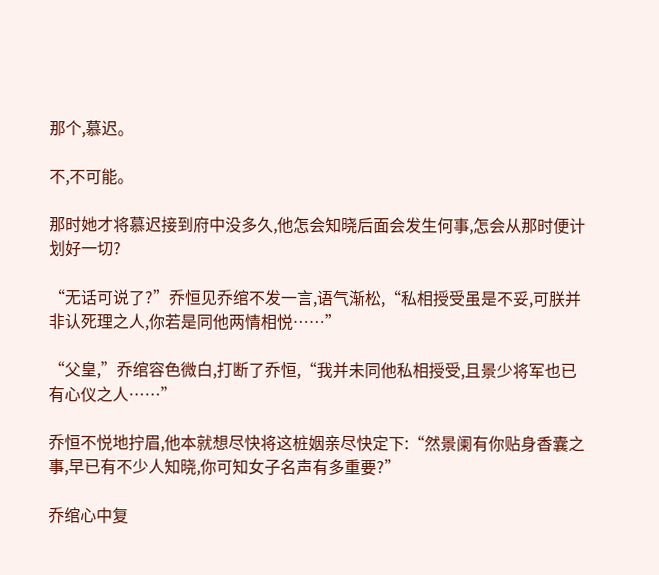那个,慕迟。

不,不可能。

那时她才将慕迟接到府中没多久,他怎会知晓后面会发生何事,怎会从那时便计划好一切?

“无话可说了?”乔恒见乔绾不发一言,语气渐松,“私相授受虽是不妥,可朕并非认死理之人,你若是同他两情相悦……”

“父皇,”乔绾容色微白,打断了乔恒,“我并未同他私相授受,且景少将军也已有心仪之人……”

乔恒不悦地拧眉,他本就想尽快将这桩姻亲尽快定下:“然景阑有你贴身香囊之事,早已有不少人知晓,你可知女子名声有多重要?”

乔绾心中复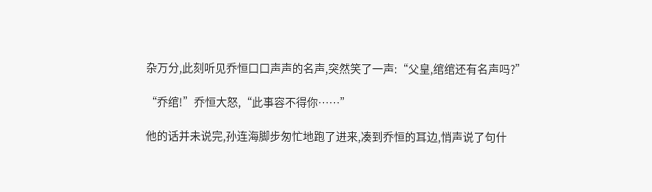杂万分,此刻听见乔恒口口声声的名声,突然笑了一声:“父皇,绾绾还有名声吗?”

“乔绾!”乔恒大怒,“此事容不得你……”

他的话并未说完,孙连海脚步匆忙地跑了进来,凑到乔恒的耳边,悄声说了句什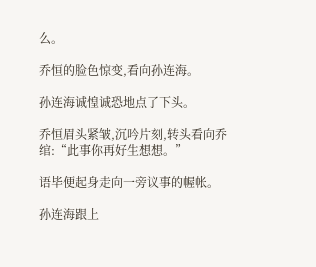么。

乔恒的脸色惊变,看向孙连海。

孙连海诚惶诚恐地点了下头。

乔恒眉头紧皱,沉吟片刻,转头看向乔绾:“此事你再好生想想。”

语毕便起身走向一旁议事的幄帐。

孙连海跟上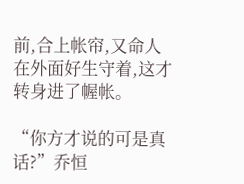前,合上帐帘,又命人在外面好生守着,这才转身进了幄帐。

“你方才说的可是真话?”乔恒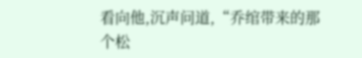看向他,沉声问道,“乔绾带来的那个松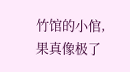竹馆的小倌,果真像极了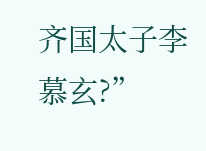齐国太子李慕玄?”